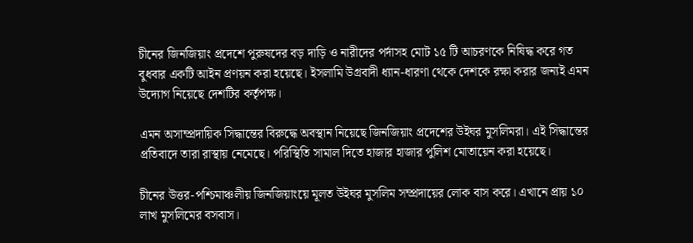চীনের জিনজিয়াং প্রদেশে পুরুষদের বড় দাড়ি ও নারীদের পর্দাসহ মোট ১৫ টি আচরণকে নিষিদ্ধ করে গত বুধবার একটি আইন প্রণয়ন করা হয়েছে। ইসলামি উগ্রবাদী ধ্যান-ধারণা থেকে দেশকে রক্ষা করার জন্যই এমন উদ্যোগ নিয়েছে দেশটির কর্তৃপক্ষ।

এমন অসাম্প্রদায়িক সিদ্ধান্তের বিরুদ্ধে অবস্থান নিয়েছে জিনজিয়াং প্রদেশের উইঘর মুসলিমরা। এই সিদ্ধান্তের প্রতিবাদে তারা রাস্থায় নেমেছে। পরিস্থিতি সামাল দিতে হাজার হাজার পুলিশ মোতায়েন করা হয়েছে।

চীনের উত্তর-পশ্চিমাঞ্চলীয় জিনজিয়াংয়ে মূলত উইঘর মুসলিম সম্প্রদায়ের লোক বাস করে। এখানে প্রায় ১০ লাখ মুসলিমের বসবাস।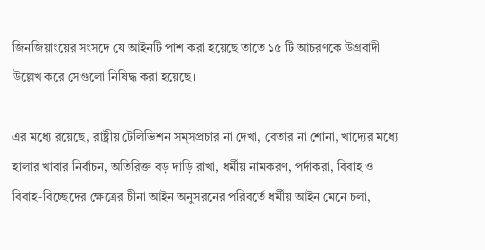জিনজিয়াংয়ের সংসদে যে আইনটি পাশ করা হয়েছে তাতে ১৫ টি আচরণকে উগ্রবাদী উল্লেখ করে সেগুলো নিষিদ্ধ করা হয়েছে।

এর মধ্যে রয়েছে, রাষ্ট্রীয় টেলিভিশন সম্সপ্রচার না দেখা, বেতার না শোনা, খাদ্যের মধ্যে হালার খাবার নির্বাচন, অতিরিক্ত বড় দাড়ি রাখা, ধর্মীয় নামকরণ, পর্দাকরা, বিবাহ ও বিবাহ-বিচ্ছেদের ক্ষেত্রের চীনা আইন অনুসরনের পরিবর্তে ধর্মীয় আইন মেনে চলা,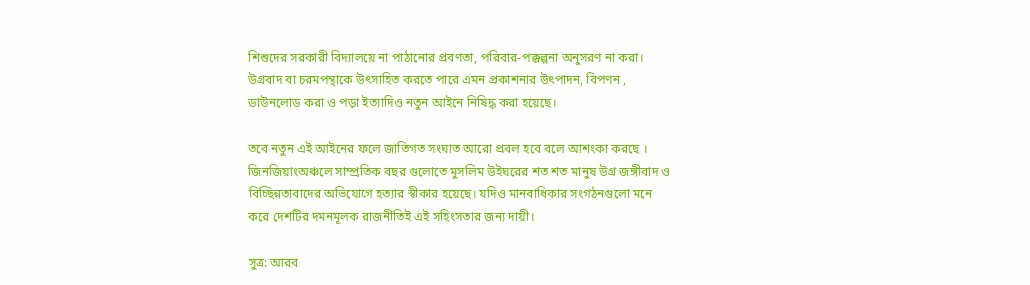শিশুদের সরকারী বিদ্যালয়ে না পাঠানোর প্রবণতা, পরিবার-পক্কল্পনা অনুসরণ না করা। উগ্রবাদ বা চরমপন্থাকে উৎসাহিত করতে পারে এমন প্রকাশনার উৎপাদন, বিপণন , ডাউনলোড করা ও পড়া ইত্যাদিও নতুন আইনে নিষিদ্ধ করা হয়েছে।

তবে নতুন এই আইনের ফলে জাতিগত সংঘাত আরো প্রবল হবে বলে আশংকা করছে । জিনজিয়াংঅঞ্চলে সাম্প্রতিক বছর গুলোতে মুসলিম উইঘরের শত শত মানুষ উগ্র জঙ্গীবাদ ও বিচ্ছিন্নতাবাদের অভিযোগে হত্যার স্বীকার হয়েছে। যদিও মানবাধিকার সংগঠনগুলো মনে করে দেশটির দমনমূলক রাজনীতিই এই সহিংসতার জন্য দায়ী।

সুত্র: আরব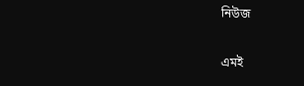নিউজ

এমই